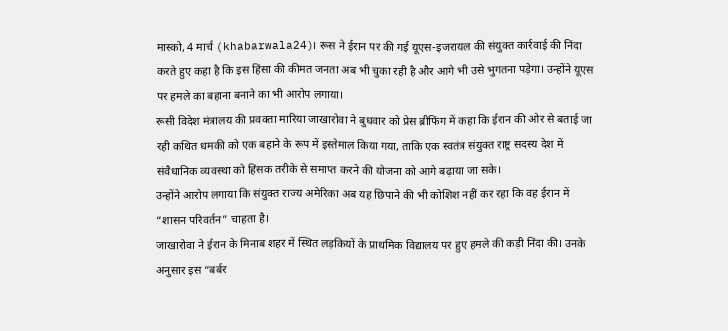मास्को, 4 मार्च (khabarwala24)। रूस ने ईरान पर की गई यूएस-इजरायल की संयुक्त कार्रवाई की निंदा करते हुए कहा है कि इस हिंसा की कीमत जनता अब भी चुका रही है और आगे भी उसे भुगतना पड़ेगा। उन्होंने यूएस पर हमले का बहाना बनाने का भी आरोप लगाया।
रूसी विदेश मंत्रालय की प्रवक्ता मारिया जाखारोवा ने बुधवार को प्रेस ब्रीफिंग में कहा कि ईरान की ओर से बताई जा रही कथित धमकी को एक बहाने के रूप में इस्तेमाल किया गया, ताकि एक स्वतंत्र संयुक्त राष्ट्र सदस्य देश में संवैधानिक व्यवस्था को हिंसक तरीके से समाप्त करने की योजना को आगे बढ़ाया जा सके।
उन्होंने आरोप लगाया कि संयुक्त राज्य अमेरिका अब यह छिपाने की भी कोशिश नहीं कर रहा कि वह ईरान में “शासन परिवर्तन” चाहता है।
जाखारोवा ने ईरान के मिनाब शहर में स्थित लड़कियों के प्राथमिक विद्यालय पर हुए हमले की कड़ी निंदा की। उनके अनुसार इस “बर्बर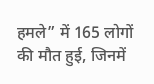हमले” में 165 लोगों की मौत हुई, जिनमें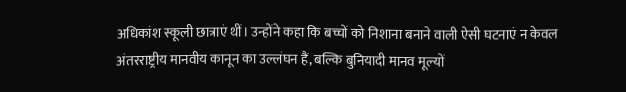अधिकांश स्कूली छात्राएं थीं। उन्होंने कहा कि बच्चों को निशाना बनाने वाली ऐसी घटनाएं न केवल अंतरराष्ट्रीय मानवीय कानून का उल्लंघन हैं, बल्कि बुनियादी मानव मूल्यों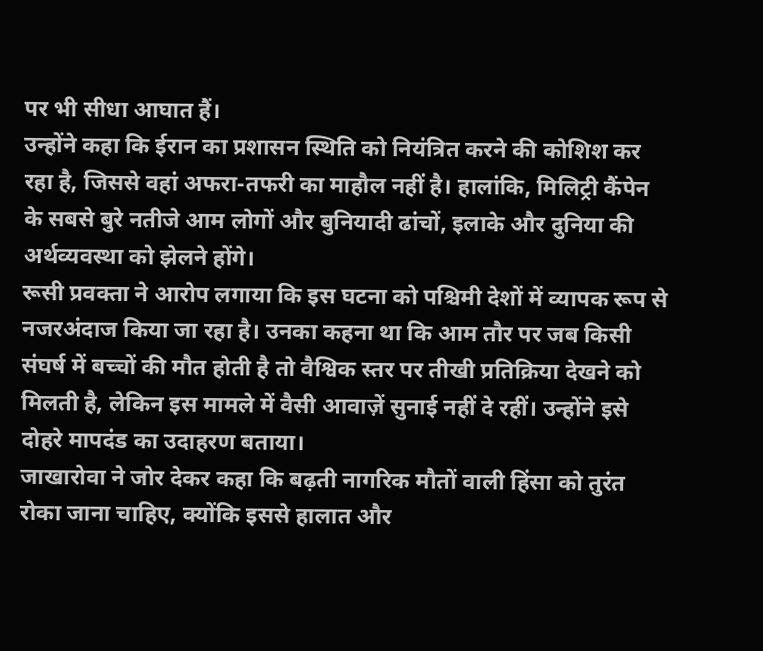पर भी सीधा आघात हैं।
उन्होंने कहा कि ईरान का प्रशासन स्थिति को नियंत्रित करने की कोशिश कर रहा है, जिससे वहां अफरा-तफरी का माहौल नहीं है। हालांकि, मिलिट्री कैंपेन के सबसे बुरे नतीजे आम लोगों और बुनियादी ढांचों, इलाके और दुनिया की अर्थव्यवस्था को झेलने होंगे।
रूसी प्रवक्ता ने आरोप लगाया कि इस घटना को पश्चिमी देशों में व्यापक रूप से नजरअंदाज किया जा रहा है। उनका कहना था कि आम तौर पर जब किसी संघर्ष में बच्चों की मौत होती है तो वैश्विक स्तर पर तीखी प्रतिक्रिया देखने को मिलती है, लेकिन इस मामले में वैसी आवाज़ें सुनाई नहीं दे रहीं। उन्होंने इसे दोहरे मापदंड का उदाहरण बताया।
जाखारोवा ने जोर देकर कहा कि बढ़ती नागरिक मौतों वाली हिंसा को तुरंत रोका जाना चाहिए, क्योंकि इससे हालात और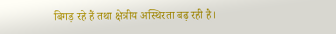बिगड़ रहे हैं तथा क्षेत्रीय अस्थिरता बढ़ रही है।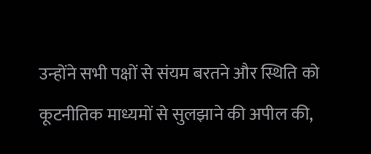उन्होंने सभी पक्षों से संयम बरतने और स्थिति को कूटनीतिक माध्यमों से सुलझाने की अपील की,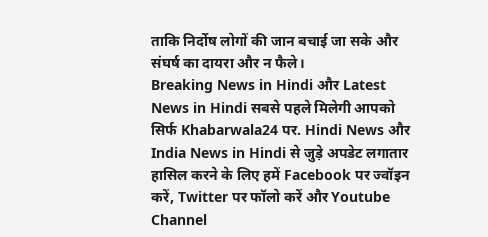ताकि निर्दोष लोगों की जान बचाई जा सके और संघर्ष का दायरा और न फैले।
Breaking News in Hindi और Latest News in Hindi सबसे पहले मिलेगी आपको सिर्फ Khabarwala24 पर. Hindi News और India News in Hindi से जुड़े अपडेट लगातार हासिल करने के लिए हमें Facebook पर ज्वॉइन करें, Twitter पर फॉलो करें और Youtube Channel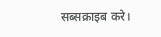सब्सक्राइब करे।